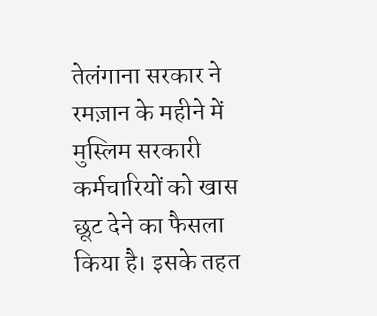तेलंगाना सरकार ने रमज़ान के महीने में मुस्लिम सरकारी कर्मचारियों को खास छूट देने का फैसला किया है। इसके तहत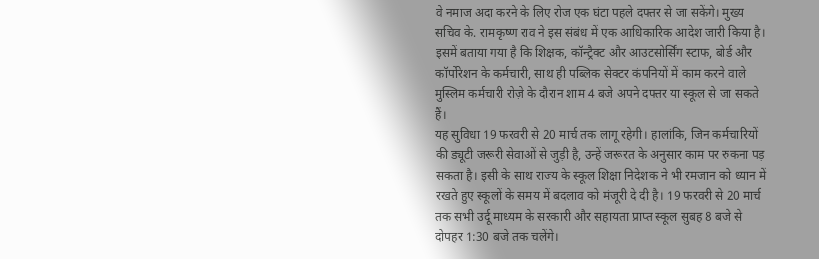वे नमाज अदा करने के लिए रोज एक घंटा पहले दफ्तर से जा सकेंगे। मुख्य सचिव के. रामकृष्ण राव ने इस संबंध में एक आधिकारिक आदेश जारी किया है। इसमें बताया गया है कि शिक्षक, कॉन्ट्रैक्ट और आउटसोर्सिंग स्टाफ, बोर्ड और कॉर्पोरेशन के कर्मचारी, साथ ही पब्लिक सेक्टर कंपनियों में काम करने वाले मुस्लिम कर्मचारी रोज़े के दौरान शाम 4 बजे अपने दफ्तर या स्कूल से जा सकते हैं।
यह सुविधा 19 फरवरी से 20 मार्च तक लागू रहेगी। हालांकि, जिन कर्मचारियों की ड्यूटी जरूरी सेवाओं से जुड़ी है, उन्हें जरूरत के अनुसार काम पर रुकना पड़ सकता है। इसी के साथ राज्य के स्कूल शिक्षा निदेशक ने भी रमजान को ध्यान में रखते हुए स्कूलों के समय में बदलाव को मंजूरी दे दी है। 19 फरवरी से 20 मार्च तक सभी उर्दू माध्यम के सरकारी और सहायता प्राप्त स्कूल सुबह 8 बजे से दोपहर 1:30 बजे तक चलेंगे।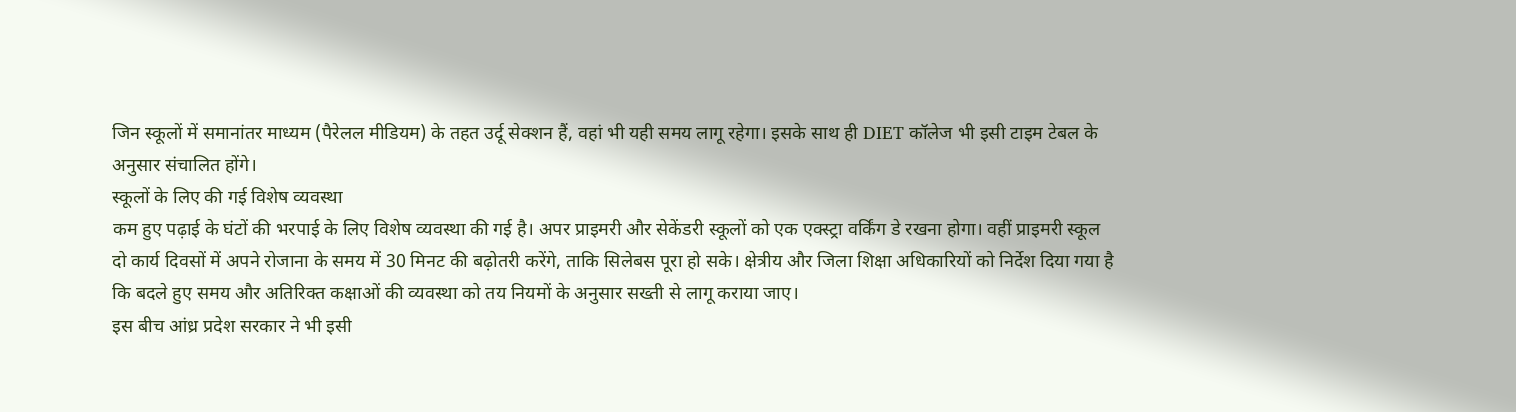जिन स्कूलों में समानांतर माध्यम (पैरेलल मीडियम) के तहत उर्दू सेक्शन हैं, वहां भी यही समय लागू रहेगा। इसके साथ ही DIET कॉलेज भी इसी टाइम टेबल के अनुसार संचालित होंगे।
स्कूलों के लिए की गई विशेष व्यवस्था
कम हुए पढ़ाई के घंटों की भरपाई के लिए विशेष व्यवस्था की गई है। अपर प्राइमरी और सेकेंडरी स्कूलों को एक एक्स्ट्रा वर्किंग डे रखना होगा। वहीं प्राइमरी स्कूल दो कार्य दिवसों में अपने रोजाना के समय में 30 मिनट की बढ़ोतरी करेंगे, ताकि सिलेबस पूरा हो सके। क्षेत्रीय और जिला शिक्षा अधिकारियों को निर्देश दिया गया है कि बदले हुए समय और अतिरिक्त कक्षाओं की व्यवस्था को तय नियमों के अनुसार सख्ती से लागू कराया जाए।
इस बीच आंध्र प्रदेश सरकार ने भी इसी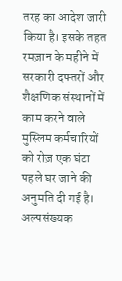तरह का आदेश जारी किया है। इसके तहत रमज़ान के महीने में सरकारी दफ्तरों और शैक्षणिक संस्थानों में काम करने वाले मुस्लिम कर्मचारियों को रोज़ एक घंटा पहले घर जाने की अनुमति दी गई है। अल्पसंख्यक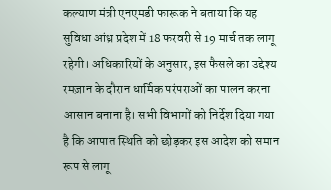कल्याण मंत्री एनएमडी फारूक ने बताया कि यह सुविधा आंध्र प्रदेश में 18 फरवरी से 19 मार्च तक लागू रहेगी। अधिकारियों के अनुसार, इस फैसले का उद्देश्य रमज़ान के दौरान धार्मिक परंपराओं का पालन करना आसान बनाना है। सभी विभागों को निर्देश दिया गया है कि आपात स्थिति को छोड़कर इस आदेश को समान रूप से लागू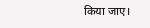किया जाए।